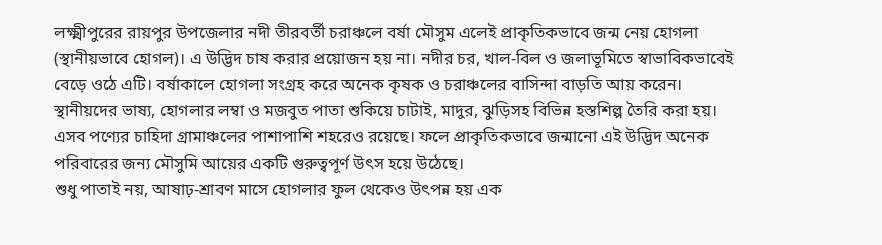লক্ষ্মীপুরের রায়পুর উপজেলার নদী তীরবর্তী চরাঞ্চলে বর্ষা মৌসুম এলেই প্রাকৃতিকভাবে জন্ম নেয় হোগলা (স্থানীয়ভাবে হোগল)। এ উদ্ভিদ চাষ করার প্রয়োজন হয় না। নদীর চর, খাল-বিল ও জলাভূমিতে স্বাভাবিকভাবেই বেড়ে ওঠে এটি। বর্ষাকালে হোগলা সংগ্রহ করে অনেক কৃষক ও চরাঞ্চলের বাসিন্দা বাড়তি আয় করেন।
স্থানীয়দের ভাষ্য, হোগলার লম্বা ও মজবুত পাতা শুকিয়ে চাটাই, মাদুর, ঝুড়িসহ বিভিন্ন হস্তশিল্প তৈরি করা হয়। এসব পণ্যের চাহিদা গ্রামাঞ্চলের পাশাপাশি শহরেও রয়েছে। ফলে প্রাকৃতিকভাবে জন্মানো এই উদ্ভিদ অনেক পরিবারের জন্য মৌসুমি আয়ের একটি গুরুত্বপূর্ণ উৎস হয়ে উঠেছে।
শুধু পাতাই নয়, আষাঢ়-শ্রাবণ মাসে হোগলার ফুল থেকেও উৎপন্ন হয় এক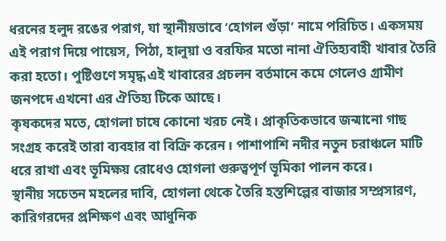ধরনের হলুদ রঙের পরাগ, যা স্থানীয়ভাবে ‘হোগল গুঁড়া’ নামে পরিচিত। একসময় এই পরাগ দিয়ে পায়েস, পিঠা, হালুয়া ও বরফির মতো নানা ঐতিহ্যবাহী খাবার তৈরি করা হতো। পুষ্টিগুণে সমৃদ্ধ এই খাবারের প্রচলন বর্তমানে কমে গেলেও গ্রামীণ জনপদে এখনো এর ঐতিহ্য টিকে আছে।
কৃষকদের মতে, হোগলা চাষে কোনো খরচ নেই। প্রাকৃতিকভাবে জন্মানো গাছ সংগ্রহ করেই তারা ব্যবহার বা বিক্রি করেন। পাশাপাশি নদীর নতুন চরাঞ্চলে মাটি ধরে রাখা এবং ভূমিক্ষয় রোধেও হোগলা গুরুত্বপূর্ণ ভূমিকা পালন করে।
স্থানীয় সচেতন মহলের দাবি, হোগলা থেকে তৈরি হস্তশিল্পের বাজার সম্প্রসারণ, কারিগরদের প্রশিক্ষণ এবং আধুনিক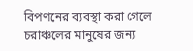বিপণনের ব্যবস্থা করা গেলে চরাঞ্চলের মানুষের জন্য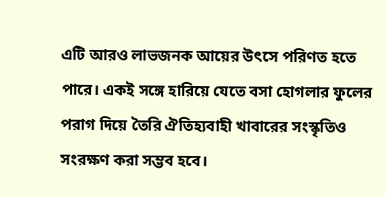এটি আরও লাভজনক আয়ের উৎসে পরিণত হতে পারে। একই সঙ্গে হারিয়ে যেতে বসা হোগলার ফুলের পরাগ দিয়ে তৈরি ঐতিহ্যবাহী খাবারের সংস্কৃতিও সংরক্ষণ করা সম্ভব হবে।